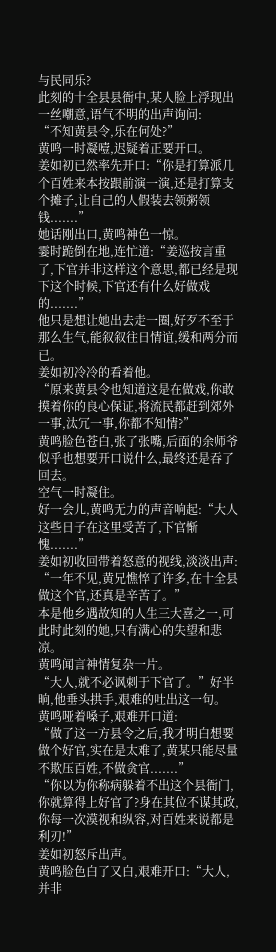与民同乐?
此刻的十全县县衙中,某人脸上浮现出一丝嘲意,语气不明的出声询问:
“不知黄县令,乐在何处?”
黄鸣一时凝噎,迟疑着正要开口。
姜如初已然率先开口:“你是打算派几个百姓来本按跟前演一演,还是打算支个摊子,让自己的人假装去领粥领钱.......”
她话刚出口,黄鸣神色一惊。
霎时跪倒在地,连忙道:“姜巡按言重了,下官并非这样这个意思,都已经是现下这个时候,下官还有什么好做戏的.......”
他只是想让她出去走一圈,好歹不至于那么生气,能叙叙往日情谊,缓和两分而已。
姜如初冷冷的看着他。
“原来黄县令也知道这是在做戏,你敢摸着你的良心保证,将流民都赶到郊外一事,汰冗一事,你都不知情?”
黄鸣脸色苍白,张了张嘴,后面的余师爷似乎也想要开口说什么,最终还是吞了回去。
空气一时凝住。
好一会儿,黄鸣无力的声音响起:“大人这些日子在这里受苦了,下官惭愧.......”
姜如初收回带着怒意的视线,淡淡出声:
“一年不见,黄兄憔悴了许多,在十全县做这个官,还真是辛苦了。”
本是他乡遇故知的人生三大喜之一,可此时此刻的她,只有满心的失望和悲凉。
黄鸣闻言神情复杂一片。
“大人,就不必讽刺于下官了。”好半晌,他垂头拱手,艰难的吐出这一句。
黄鸣哑着嗓子,艰难开口道:
“做了这一方县令之后,我才明白想要做个好官,实在是太难了,黄某只能尽量不欺压百姓,不做贪官.......”
“你以为你称病躲着不出这个县衙门,你就算得上好官了?身在其位不谋其政,你每一次漠视和纵容,对百姓来说都是利刃!”
姜如初怒斥出声。
黄鸣脸色白了又白,艰难开口:“大人,并非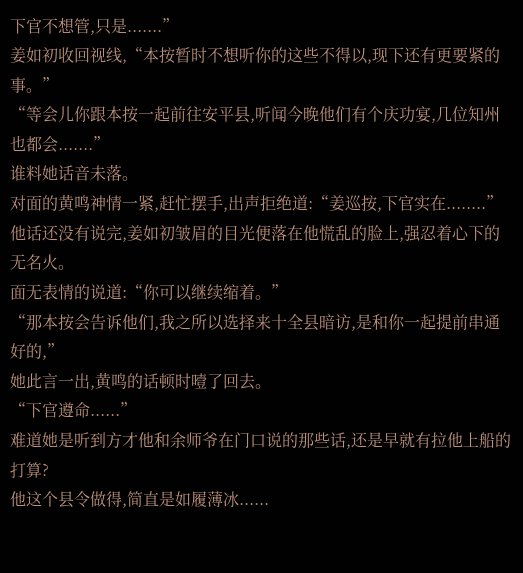下官不想管,只是.......”
姜如初收回视线,“本按暂时不想听你的这些不得以,现下还有更要紧的事。”
“等会儿你跟本按一起前往安平县,听闻今晚他们有个庆功宴,几位知州也都会.......”
谁料她话音未落。
对面的黄鸣神情一紧,赶忙摆手,出声拒绝道:“姜巡按,下官实在........”
他话还没有说完,姜如初皱眉的目光便落在他慌乱的脸上,强忍着心下的无名火。
面无表情的说道:“你可以继续缩着。”
“那本按会告诉他们,我之所以选择来十全县暗访,是和你一起提前串通好的,”
她此言一出,黄鸣的话顿时噎了回去。
“下官遵命......”
难道她是听到方才他和余师爷在门口说的那些话,还是早就有拉他上船的打算?
他这个县令做得,简直是如履薄冰......